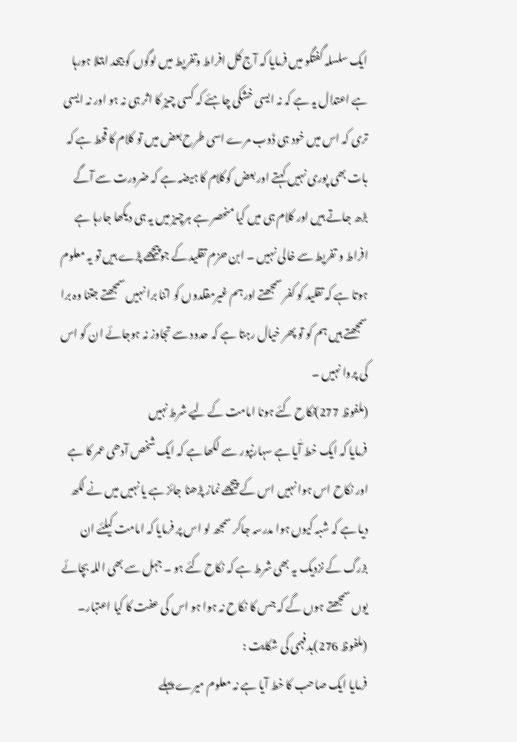ایک سلسلہ گفتگو میں فرمایا کہ آج کل افراط وتفریط میں لوگوں کو بیحد ابتلا ہورہا ہے اعتدال یہ ہے کہ نہ ایسی خشکی چاہئے کہ کسی چیز کا اثر ہی نہ ہو اور نہ ایسی تری کہ اس میں خود ہی ڈوب مرے اسی طرح بعض میں تو کلام کا قحط ہے کہ بات بھی پوری نہیں کہتے اور بعض کوکلام کا ہیضہ ہے کہ ضرورت سے آگے بڑھ جاتے ہیں اور کلام ہی میں کیا منحصر ہے ہرچیز میں یہ ہی دیکھا جارہا ہے افراط و تفریط سے خالی نہیں ۔ ابن حزم تقلید کے جوپیچھے پڑے ہیں تو یہ معلوم ہوتا ہے کہ تقلید کو کفر سمجھتے اورہم غیرمقلدوں کو اتنا برا نہیں سمجھتے جتنا وہ برا سمجھتے ہیں ہم کو تو پھر خیال رہتا ہے کہ حدود سے تجاوز نہ ہوجائے ان کو اس کی پروا نہیں ۔
(ملفوظ 277)نکاح کئے ہونا امامت کے لیے شرط نہیں
فرمایا کہ ایک خط آٰیا ہے سہارنپور سے لکھا ہے کہ ایک شخص آدھی عمر کا ہے اور نکاح اس ہوا نہیں اس کے پیچھے نماز پڑھنا جائز ہے یا نہیں میں نے لکھ دیا ہے کہ شبہ کیوں ہوا مدرسہ جاکر سمجھ لو اس پر فرمایا کہ امامت کیلئے ان بزرگ کے نزدیک یہ بھی شرط ہے کہ نکاح کئے ہو ۔ جہل سے بھی اللہ بچائے یوں سمجھتے ہوں گے کہ جس کا نکاح نہ ہوا ہو اس کی عفت کا کیا اعتبار۔
(ملفوظ 276)بدفہمی کی شکایت :
فرمایا ایک صاحب کا خط آیا ہے نہ معلوم میرے پہلے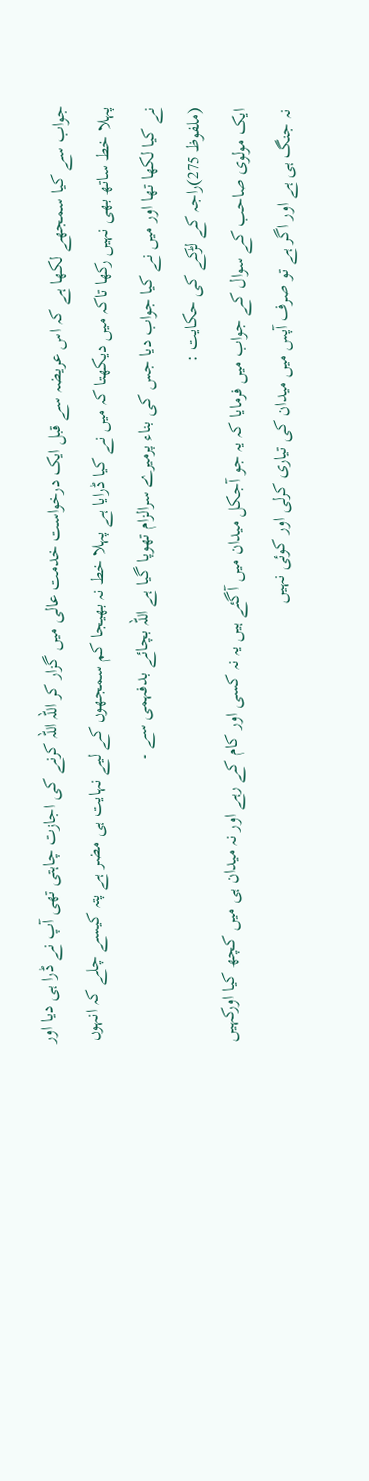جواب سے کیا سمجھے لکھا ہے کہ اس عریضہ سے قبل ایک درخواست خدمت عالی میں گزار کر اللہ اللہ کرنے کی اجازت چاہتی تھی آپ نے ڈرا ہی دیا اور پہلا خط ساتھ بھی نہیں رکھا تاکہ میں دیکھتا کہ میں نے کیا ڈرایا ہے پہلا خط نہ بھیجا کم سمجھوں کے لیے نہایت ہی مضر ہے پتہ کیسے چلے کہ انہوں نے کیا لکھا تھا اور میں نے کیا جواب دیا جس کی بناء پرمیرے سرالزام تھوپا گیا ہے اللہ بچائے بدفہمی سے ۔
(ملفوظ 275)راجہ کے لڑکے کی حکایت :
ایک مولوی صاحب کے سوال کے جواب میں فرمایا کہ یہ جو آجکل میدان میں آگئے ہیں یہ نہ کسی اور کام کے رہے اور نہ میدان ہی میں کچھ کیا اورکہیں نہ جنگ ہی ہے اور اگر ہے تو صرف آپس میں میدان کی تیاری کرلی اور کوئی نہیں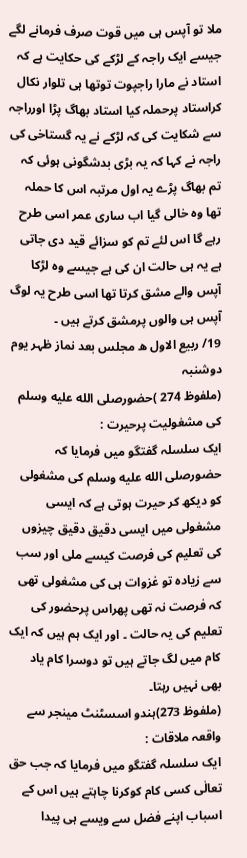ملا تو آپس ہی میں قوت صرف فرمانے لگے جیسے ایک راجہ کے لڑکے کی حکایت ہے کہ استاد نے مارا راجپوت توتھا ہی تلوار نکال کراستاد پرحملہ کیا استاد بھاگ پڑا اورراجہ سے شکایت کی کہ لڑکے نے یہ گستاخی کی راجہ نے کہا کہ یہ بڑی بدشگونی ہوئی کہ تم بھاگ پڑے یہ اول مرتبہ اس کا حملہ تھا وہ خالی گیا اب ساری عمر اسی طرح رہے گا اس لئے تم کو سزائے قید دی جاتی ہے یہ ہی حالت ان کی ہے جیسے وہ لڑکا آپس والے مشق کرتا تھا اسی طرح یہ لوگ آپس ہی والوں پرمشق کرتے ہیں ۔
19/ ربیع الاول ھ مجلس بعد نماز ظہر یوم دوشنبہ
(ملفوظ 274 )حضورصلى الله عليه وسلم کی مشغولیت پرحیرت :
ایک سلسلہ گفتگو میں فرمایا کہ حضورصلى الله عليه وسلم کی مشغولی کو دیکھ کر حیرت ہوتی ہے کہ ایسی مشغولی میں ایسی دقیق دقیق چیزوں کی تعلیم کی فرصت کیسے ملی اور سب سے زیادہ تو غزوات ہی کی مشغولی تھی کہ فرصت نہ تھی پھراس پرحضور کی تعلیم کی یہ حالت ۔ اور ایک ہم ہیں کہ ایک کام میں لگ جاتے ہیں تو دوسرا کام یاد بھی نہیں رہتا۔
(ملفوظ 273)ہندو اسسٹنٹ مینجر سے واقعہ ملاقات :
ایک سلسلہ گفتگو میں فرمایا کہ جب حق تعالٰی کسی کام کوکرنا چاہتے ہیں اس کے اسباب اپنے فضل سے ویسے ہی پیدا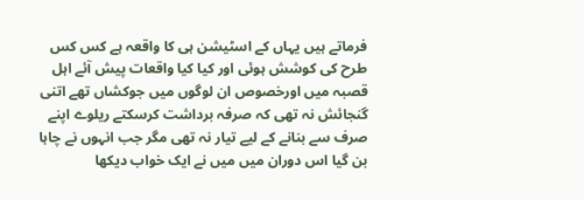فرماتے ہیں یہاں کے اسٹیشن ہی کا واقعہ ہے کس کس طرح کی کوشش ہوئی اور کیا کیا واقعات پیش آئے اہل قصبہ میں اورخصوص ان لوگوں میں جوکشاں تھے اتنی گنجائش نہ تھی کہ صرفہ برداشت کرسکتے ریلوے اپنے صرف سے بنانے کے لیے تیار نہ تھی مگر جب انہوں نے چاہا بن گیا اس دوران میں میں نے ایک خواب دیکھا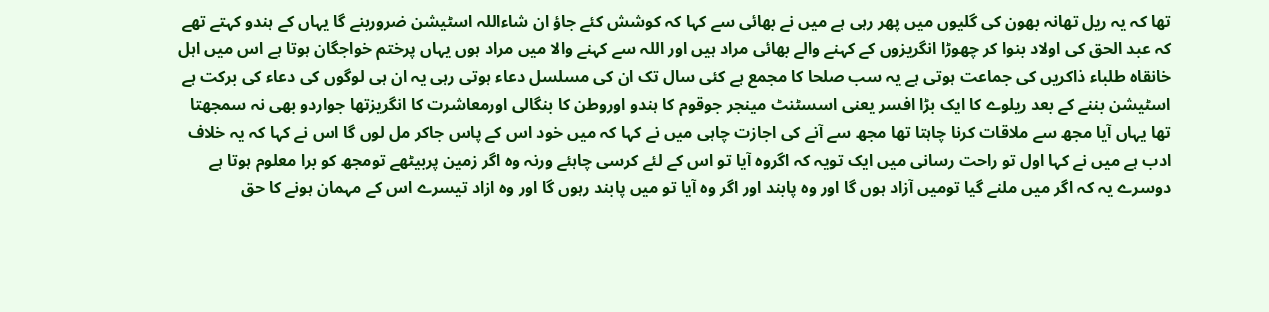تھا کہ یہ ریل تھانہ بھون کی گلیوں میں پھر رہی ہے میں نے بھائی سے کہا کہ کوشش کئے جاؤ ان شاءاللہ اسٹیشن ضروربنے گا یہاں کے ہندو کہتے تھے کہ عبد الحق کی اولاد بنوا کر چھوڑا انگریزوں کے کہنے والے بھائی مراد ہیں اور اللہ سے کہنے والا میں مراد ہوں یہاں پرختم خواجگان ہوتا ہے اس میں اہل خانقاہ طلباء ذاکریں کی جماعت ہوتی ہے یہ سب صلحا کا مجمع ہے کئی سال تک ان کی مسلسل دعاء ہوتی رہی یہ ان ہی لوگوں کی دعاء کی برکت ہے اسٹیشن بننے کے بعد ریلوے کا ایک بڑا افسر یعنی اسسٹنٹ مینجر جوقوم کا ہندو اوروطن کا بنگالی اورمعاشرت کا انگریزتھا جواردو بھی نہ سمجھتا تھا یہاں آیا مجھ سے ملاقات کرنا چاہتا تھا مجھ سے آنے کی اجازت چاہی میں نے کہا کہ میں خود اس کے پاس جاکر مل لوں گا اس نے کہا کہ یہ خلاف ادب ہے میں نے کہا اول تو راحت رسانی میں ایک تویہ کہ اگروہ آیا تو اس کے لئے کرسی چاہئے ورنہ وہ اگر زمین پربیٹھے تومجھ کو برا معلوم ہوتا ہے دوسرے یہ کہ اگر میں ملنے گیا تومیں آزاد ہوں گا اور وہ پابند اور اگر وہ آیا تو میں پابند رہوں گا اور وہ ازاد تیسرے اس کے مہمان ہونے کا حق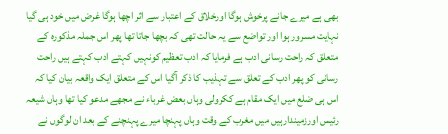بھی ہے میرے جانے پرخوش ہوگا اورخلاق کے اعتبار سے اثر اچھا ہوگا غرض میں خود ہی گیا نہایت مسرور ہوا اور تواضع سے یہ حالت تھی کہ بچھا جاتا تھا پھر اس جملہ مذکورہ کے متعلق کہ راحت رسانی ادب ہے فرمایا کہ ادب تعظیم کونہیں کہتے ادب کہتے ہیں راحت رسانی کو پھر ادب کے تعلق سے تہذیب کا ذکر آگیا اس کے متعلق ایک واقعہ بیان کیا کہ اس ہی ضلع میں ایک مقام ہے ککرولی وہاں بعض غرباء نے مجھے مدعو کیا تھا وہاں شیعہ رئیس اورزمیندارہیں میں مغرب کے وقت وہاں پہنچا میرے پہنچنے کے بعد ان لوگوں نے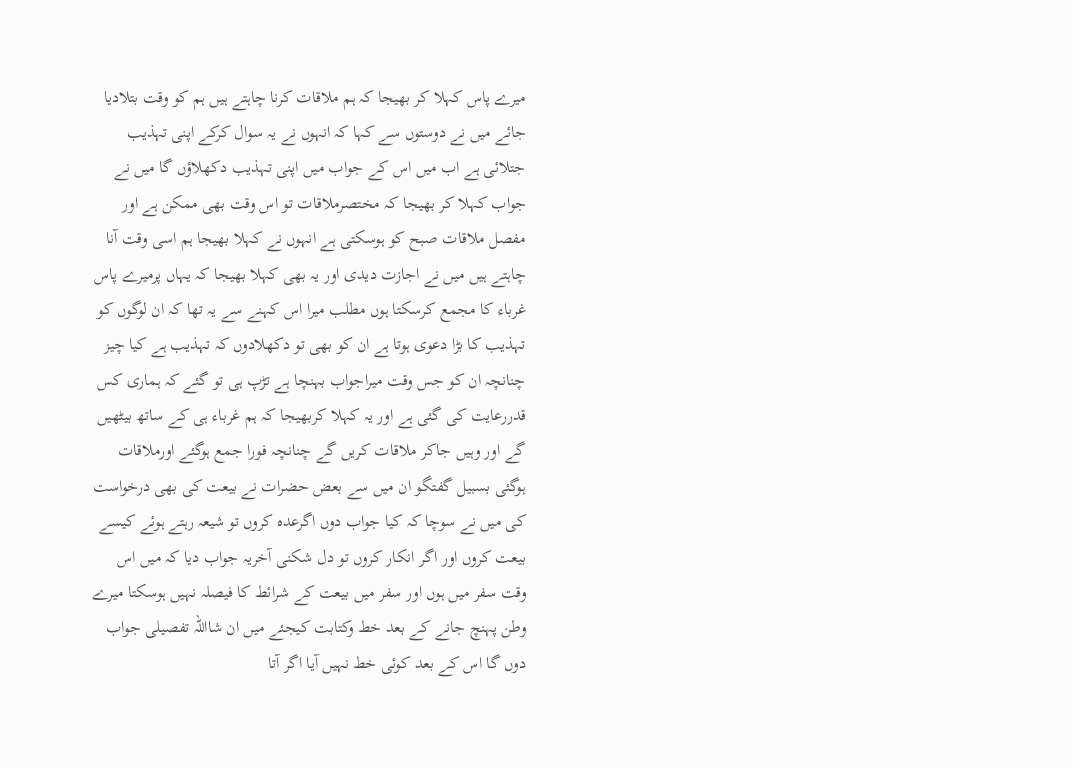میرے پاس کہلا کر بھیجا کہ ہم ملاقات کرنا چاہتے ہیں ہم کو وقت بتلادیا جائے میں نے دوستوں سے کہا کہ انہوں نے یہ سوال کرکے اپنی تہذیب جتلائی ہے اب میں اس کے جواب میں اپنی تہذیب دکھلاؤں گا میں نے جواب کہلا کر بھیجا کہ مختصرملاقات تو اس وقت بھی ممکن ہے اور مفصل ملاقات صبح کو ہوسکتی ہے انہوں نے کہلا بھیجا ہم اسی وقت آنا چاہتے ہیں میں نے اجازت دیدی اور یہ بھی کہلا بھیجا کہ یہاں پرمیرے پاس غرباء کا مجمع کرسکتا ہوں مطلب میرا اس کہنے سے یہ تھا کہ ان لوگوں کو تہذیب کا بڑا دعوی ہوتا ہے ان کو بھی تو دکھلادوں کہ تہذیب ہے کیا چیز چنانچہ ان کو جس وقت میراجواب بہنچا ہے تڑپ ہی تو گئے کہ ہماری کس قدررعایت کی گئی ہے اور یہ کہلا کربھیجا کہ ہم غرباء ہی کے ساتھ بیٹھیں گے اور وہیں جاکر ملاقات کریں گے چنانچہ فورا جمع ہوگئے اورملاقات ہوگئی بسبیل گفتگو ان میں سے بعض حضرات نے بیعت کی بھی درخواست کی میں نے سوچا کہ کیا جواب دوں اگرعدہ کروں تو شیعہ رہتے ہوئے کیسے بیعت کروں اور اگر انکار کروں تو دل شکنی آخریہ جواب دیا کہ میں اس وقت سفر میں ہوں اور سفر میں بیعت کے شرائط کا فیصلہ نہیں ہوسکتا میرے وطن پہنچ جانے کے بعد خط وکتابت کیجئے میں ان شااللہ تفصیلی جواب دوں گا اس کے بعد کوئی خط نہیں آیا اگر آتا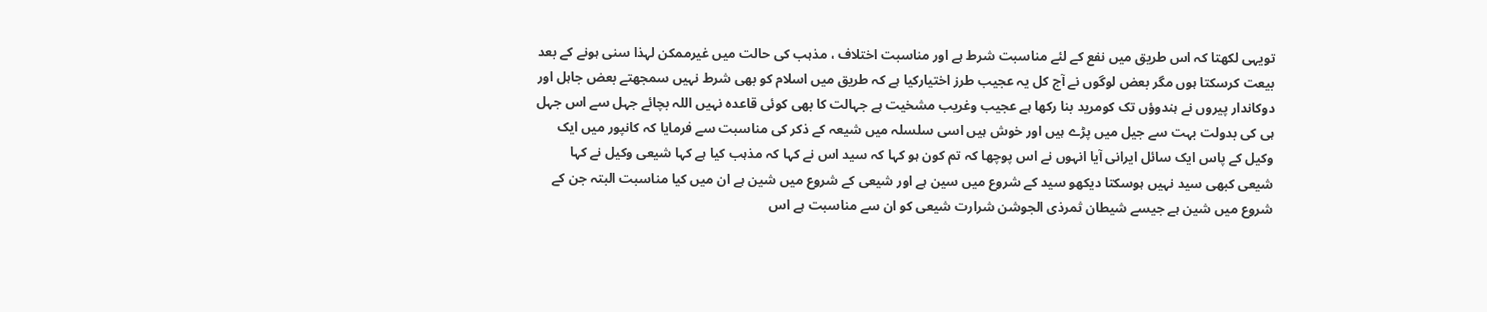تویہی لکھتا کہ اس طریق میں نفع کے لئے مناسبت شرط ہے اور مناسبت اختلاف ، مذہب کی حالت میں غیرممکن لہذا سنی ہونے کے بعد بیعت کرسکتا ہوں مگر بعض لوگوں نے آج کل یہ عجیب طرز اختیارکیا ہے کہ طریق میں اسلام کو بھی شرط نہیں سمجھتے بعض جاہل اور دوکاندار پیروں نے ہندوؤں تک کومرید بنا رکھا ہے عجیب وغریب مشخیت ہے جہالت کا بھی کوئی قاعدہ نہیں اللہ بچائے جہل سے اس جہل ہی کی بدولت بہت سے جیل میں پڑے ہیں اور خوش ہیں اسی سلسلہ میں شیعہ کے ذکر کی مناسبت سے فرمایا کہ کانپور میں ایک وکیل کے پاس ایک سائل ایرانی آیا انہوں نے اس پوچھا کہ تم کون ہو کہا کہ سید اس نے کہا کہ مذہب کیا ہے کہا شیعی وکیل نے کہا شیعی کبھی سید نہیں ہوسکتا دیکھو سید کے شروع میں سین ہے اور شیعی کے شروع میں شین ہے ان میں کیا مناسبت البتہ جن کے شروع میں شین ہے جیسے شیطان ثمرذی الجوشن شرارت شیعی کو ان سے مناسبت ہے اس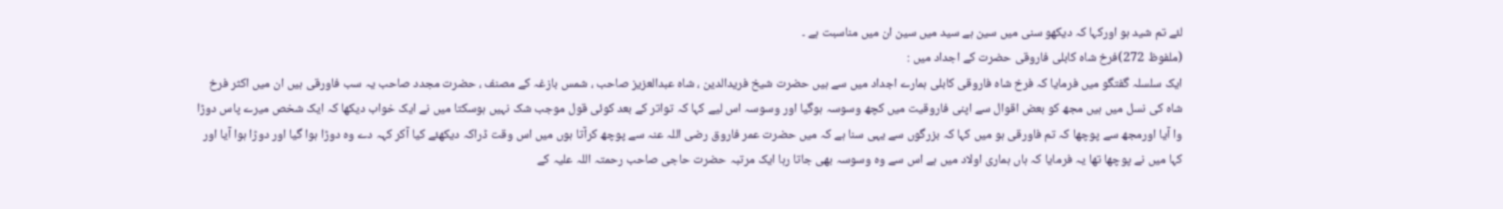لئے تم شید ہو اورکہا کہ دیکھو سنی میں سین ہے سید میں سین ان میں مناسبت ہے ۔
(ملفوظ 272)فرخ شاہ کابلی فاروقی حضرت کے اجداد میں :
ایک سلسلہ گفتگو میں فرمایا کہ فرخ شاہ فاروقی کابلی ہمارے اجداد میں سے ہیں حضرت شیخ فریدالدین ، شاہ عبدالعزیز صاحب ، شمس بازغہ کے مصنف ، حضرت مجدد صاحب یہ سب فاورقی ہیں ان میں اکثر فرخ شاہ کی نسل میں ہیں مجھ کو بعض اقوال سے اپنی فاروقیت میں کچھ وسوسہ ہوگیا اور وسوسہ اس لیے کہا کہ تواتر کے بعد کوئی قول موجب شک نہیں ہوسکتا میں نے ایک خواب دیکھا کہ ایک شخص میرے پاس دوڑا وا آیا اورمجھ سے پوچھا کہ تم فاورقی ہو میں کہا کہ بزرگوں سے یہی سنا ہے کہ میں حضرت عمر فاروق رضی اللہ عنہ سے پوچھ کرآتا ہوں میں اس وقت ڈراکہ دیکھئے کیا آکر کہہ دے وہ دوڑا ہوا گیا اور دوڑا ہوا آیا اور کہا میں نے پوچھا تھا یہ فرمایا کہ ہاں ہماری اولاد میں ہے اس سے وہ وسوسہ بھی جاتا رہا ایک مرتبہ حضرت حاجی صاحب رحمتہ اللہ علیہ کے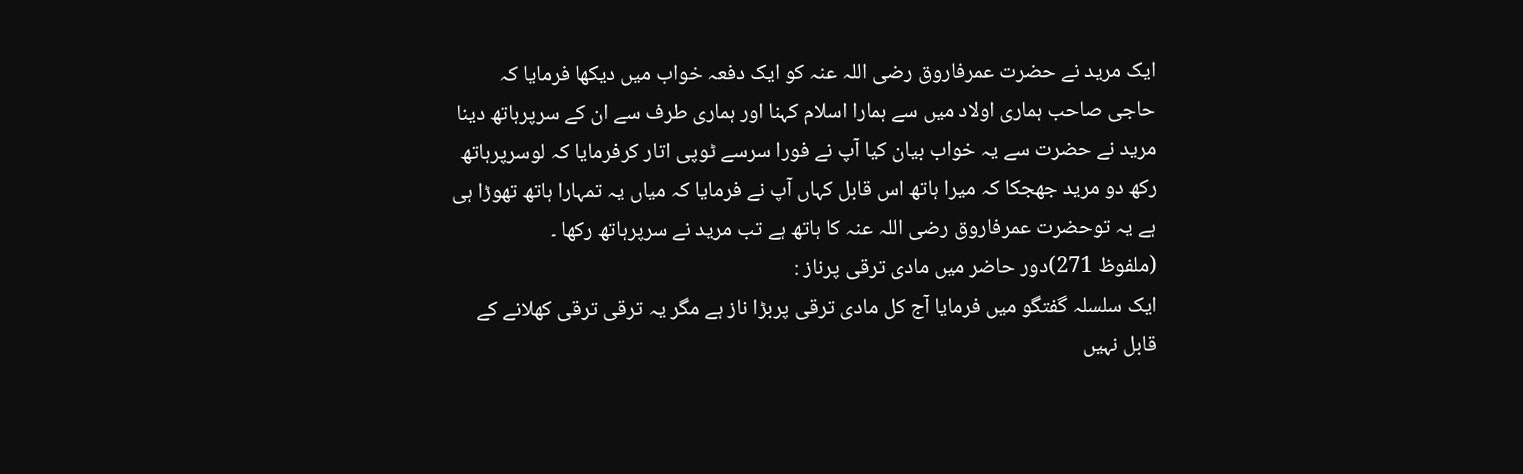ایک مرید نے حضرت عمرفاروق رضی اللہ عنہ کو ایک دفعہ خواب میں دیکھا فرمایا کہ حاجی صاحب ہماری اولاد میں سے ہمارا اسلام کہنا اور ہماری طرف سے ان کے سرپرہاتھ دینا مرید نے حضرت سے یہ خواب بیان کیا آپ نے فورا سرسے ٹوپی اتار کرفرمایا کہ لوسرپرہاتھ رکھ دو مرید جھجکا کہ میرا ہاتھ اس قابل کہاں آپ نے فرمایا کہ میاں یہ تمہارا ہاتھ تھوڑا ہی ہے یہ توحضرت عمرفاروق رضی اللہ عنہ کا ہاتھ ہے تب مرید نے سرپرہاتھ رکھا ۔
(ملفوظ 271)دور حاضر میں مادی ترقی پرناز :
ایک سلسلہ گفتگو میں فرمایا آج کل مادی ترقی پربڑا ناز ہے مگر یہ ترقی ترقی کھلانے کے قابل نہیں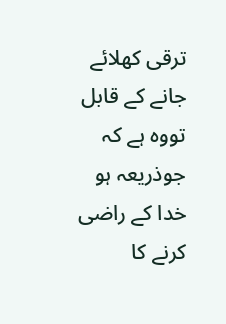ترقی کھلائے جانے کے قابل تووہ ہے کہ جوذریعہ ہو خدا کے راضی کرنے کا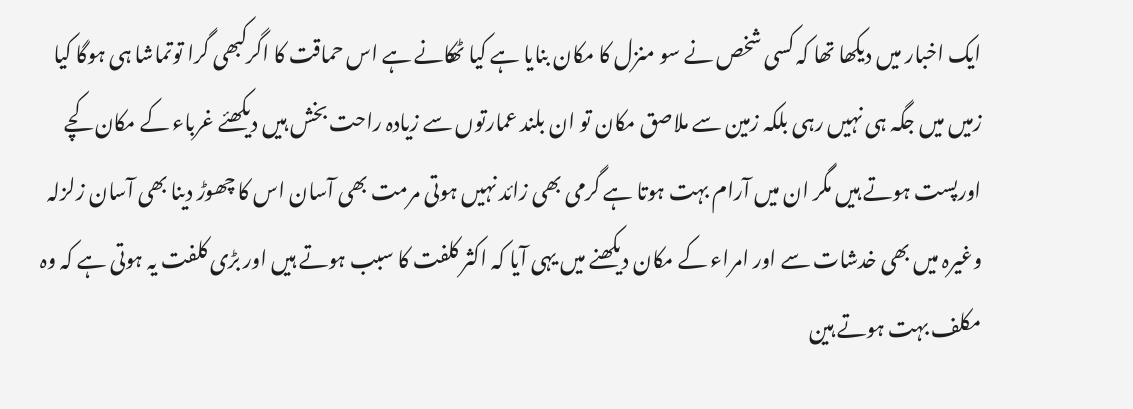ایک اخبار میں دیکھا تھا کہ کسی شخص نے سو منزل کا مکان بنایا ہے کیا ٹھکانے ہے اس حماقت کا اگرکبھی گرا توتماشا ہی ہوگا کیا زمیں میں جگہ ہی نہیں رہی بلکہ زمین سے ملاصق مکان تو ان بلند عمارتوں سے زیادہ راحت بخش ہیں دیکھئے غرباء کے مکان کچے اورپست ہوتے ہیں مگر ان میں آرام بہت ہوتا ہے گرمی بھی زائد نہیں ہوتی مرمت بھی آسان اس کا چھوڑ دینا بھی آسان زلزلہ وغیرہ میں بھی خدشات سے اور امراء کے مکان دیکھنے میں یہی آیا کہ اکثر کلفت کا سبب ہوتے ہیں اور بڑی کلفت یہ ہوتی ہے کہ وہ مکلف بہت ہوتے ہین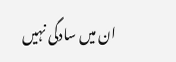ان میں سادگی نہیں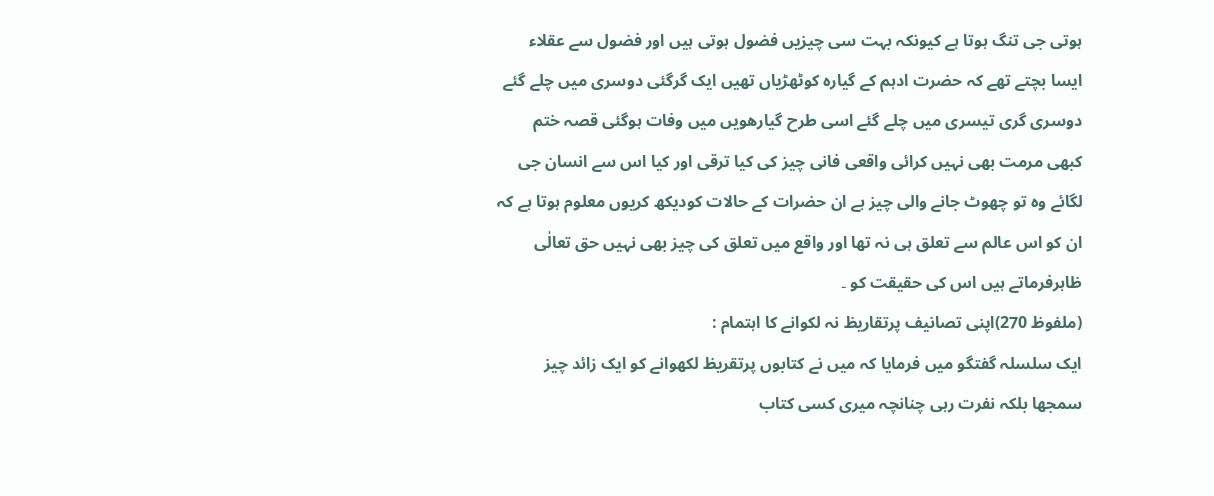ہوتی جی تنگ ہوتا ہے کیونکہ بہت سی چیزیں فضول ہوتی ہیں اور فضول سے عقلاء ایسا بچتے تھے کہ حضرت ادہم کے گیارہ کوٹھڑیاں تھیں ایک گرگئی دوسری میں چلے گئے دوسری گری تیسری میں چلے گئے اسی طرح گیارھویں میں وفات ہوگئی قصہ ختم کبھی مرمت بھی نہیں کرائی واقعی فانی چیز کی کیا ترقی اور کیا اس سے انسان جی لگائے وہ تو چھوٹ جانے والی چیز ہے ان حضرات کے حالات کودیکھ کریوں معلوم ہوتا ہے کہ ان کو اس عالم سے تعلق ہی نہ تھا اور واقع میں تعلق کی چیز بھی نہیں حق تعالٰی ظاہرفرماتے ہیں اس کی حقیقت کو ۔
(ملفوظ 270)اپنی تصانیف پرتقاریظ نہ لکوانے کا اہتمام :
ایک سلسلہ گفتگو میں فرمایا کہ میں نے کتابوں پرتقریظ لکھوانے کو ایک زائد چیز سمجھا بلکہ نفرت رہی چنانچہ میری کسی کتاب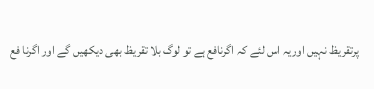پرتقریظ نہیں اوریہ اس لئے کہ اگرنافع ہے تو لوگ بلا تقریظ بھی دیکھیں گے اور اگرنا فع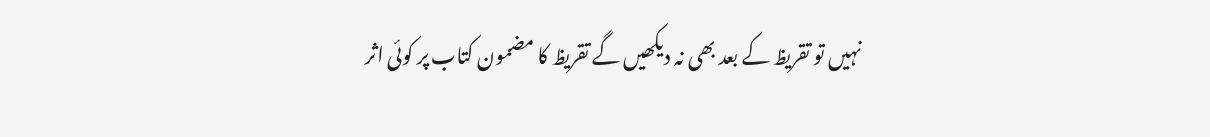نہیں تو تقریظ کے بعد بھی نہ دیکھیں گے تقریظ کا مضمون کتاب پر کوئی اثر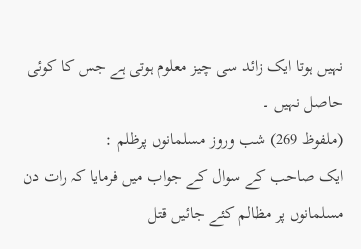نہیں ہوتا ایک زائد سی چیز معلوم ہوتی ہے جس کا کوئی حاصل نہیں ۔
(ملفوظ 269) شب وروز مسلمانوں پرظلم :
ایک صاحب کے سوال کے جواب میں فرمایا کہ رات دن مسلمانوں پر مظالم کئے جائیں قتل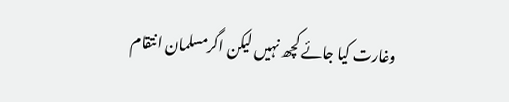وغارت کیا جائے کچھ نہیں لیکن اگرمسلمان انتقام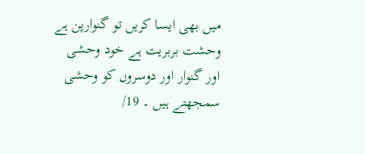میں بھی ایسا کریں تو گنوارپن ہے وحشت بربریت ہے خود وحشی اور گنوار اور دوسروں کو وحشی سمجھتے ہیں ۔ 19/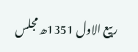ربیع الاول 1351ھ مجلس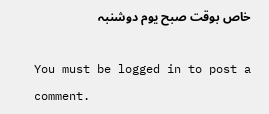خاص بوقت صبح یوم دوشنبہ

You must be logged in to post a comment.